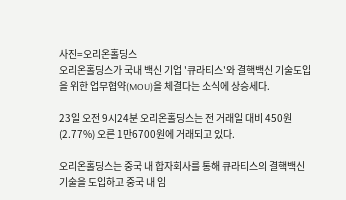사진=오리온홀딩스
오리온홀딩스가 국내 백신 기업 '큐라티스'와 결핵백신 기술도입을 위한 업무협약(MOU)을 체결다는 소식에 상승세다.

23일 오전 9시24분 오리온홀딩스는 전 거래일 대비 450원(2.77%) 오른 1만6700원에 거래되고 있다.

오리온홀딩스는 중국 내 합자회사를 통해 큐라티스의 결핵백신 기술을 도입하고 중국 내 임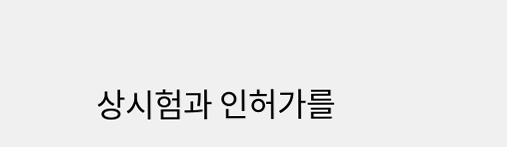상시험과 인허가를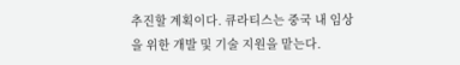추진할 계획이다. 큐라티스는 중국 내 임상을 위한 개발 및 기술 지원을 맡는다.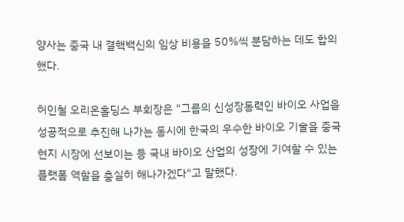양사는 중국 내 결핵백신의 임상 비용을 50%씩 분담하는 데도 합의했다.

허인철 오리온홀딩스 부회장은 "그룹의 신성장동력인 바이오 사업을 성공적으로 추진해 나가는 동시에 한국의 우수한 바이오 기술을 중국 현지 시장에 선보이는 등 국내 바이오 산업의 성장에 기여할 수 있는 플랫폼 역할을 충실히 해나가겠다"고 말했다.